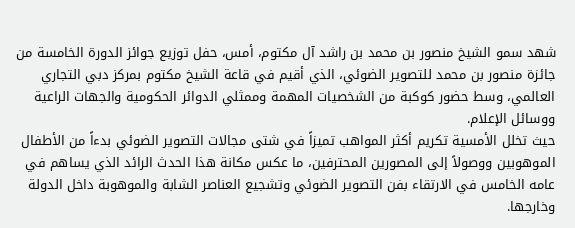شهد سمو الشيخ منصور بن محمد بن راشد آل مكتوم، أمس، حفل توزيع جوائز الدورة الخامسة من جائزة منصور بن محمد للتصوير الضوئي، الذي أقيم في قاعة الشيخ مكتوم بمركز دبي التجاري العالمي، وسط حضور كوكبة من الشخصيات المهمة وممثلي الدوائر الحكومية والجهات الراعية ووسائل الإعلام.
حيث تخلل الأمسية تكريم أكثر المواهب تميزاً في شتى مجالات التصوير الضوئي بدءاً من الأطفال الموهوبين ووصولاً إلى المصورين المحترفين، ما عكس مكانة هذا الحدث الرائد الذي يساهم في عامه الخامس في الارتقاء بفن التصوير الضوئي وتشجيع العناصر الشابة والموهوبة داخل الدولة وخارجها.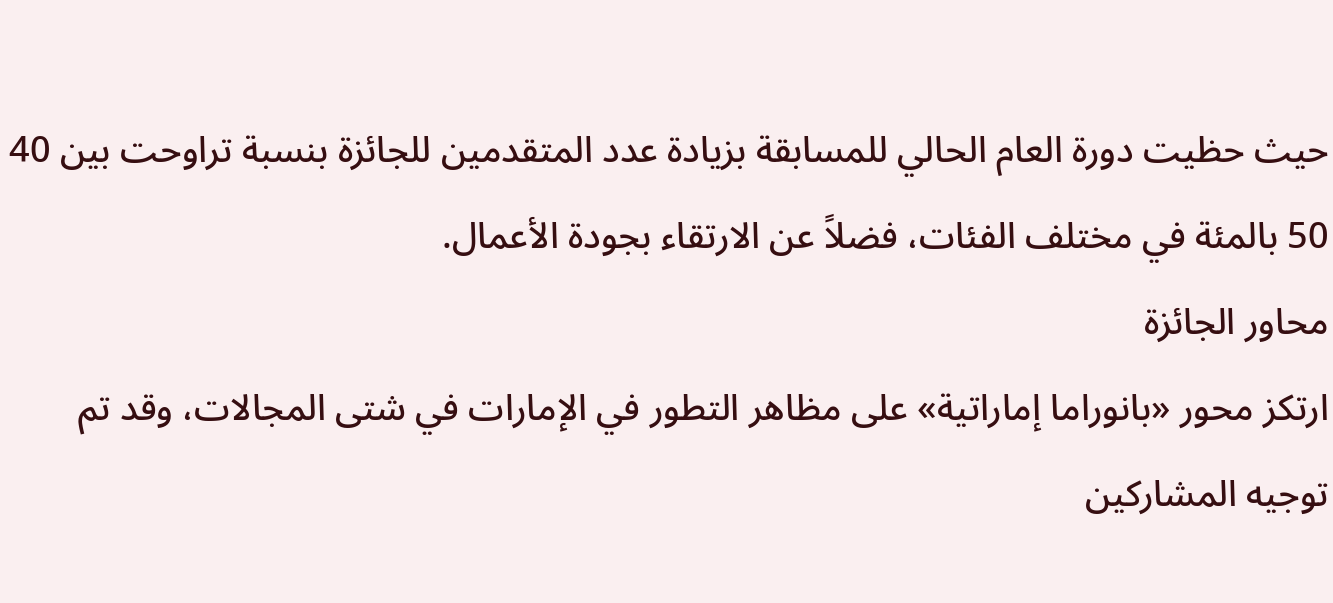حيث حظيت دورة العام الحالي للمسابقة بزيادة عدد المتقدمين للجائزة بنسبة تراوحت بين 40 50 بالمئة في مختلف الفئات، فضلاً عن الارتقاء بجودة الأعمال.
محاور الجائزة
ارتكز محور «بانوراما إماراتية» على مظاهر التطور في الإمارات في شتى المجالات، وقد تم توجيه المشاركين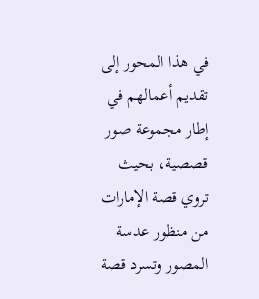في هذا المحور إلى تقديم أعمالهم في إطار مجموعة صور قصصية، بحيث تروي قصة الإمارات من منظور عدسة المصور وتسرد قصة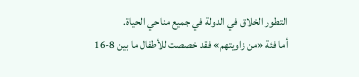التطور الخلاق في الدولة في جميع مناحي الحياة.
أما فئة «من زاويتهم» فقد خصصت للأطفال ما بين 8-16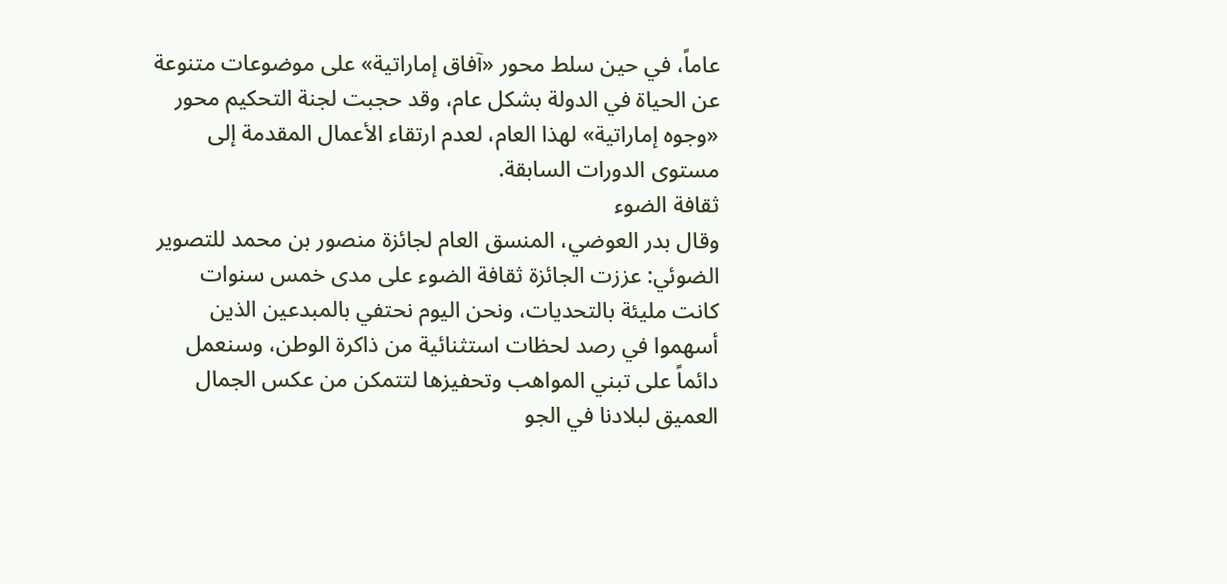عاماً، في حين سلط محور «آفاق إماراتية» على موضوعات متنوعة عن الحياة في الدولة بشكل عام، وقد حجبت لجنة التحكيم محور «وجوه إماراتية» لهذا العام، لعدم ارتقاء الأعمال المقدمة إلى مستوى الدورات السابقة.
ثقافة الضوء
وقال بدر العوضي، المنسق العام لجائزة منصور بن محمد للتصوير الضوئي: عززت الجائزة ثقافة الضوء على مدى خمس سنوات كانت مليئة بالتحديات، ونحن اليوم نحتفي بالمبدعين الذين أسهموا في رصد لحظات استثنائية من ذاكرة الوطن، وسنعمل دائماً على تبني المواهب وتحفيزها لتتمكن من عكس الجمال العميق لبلادنا في الجو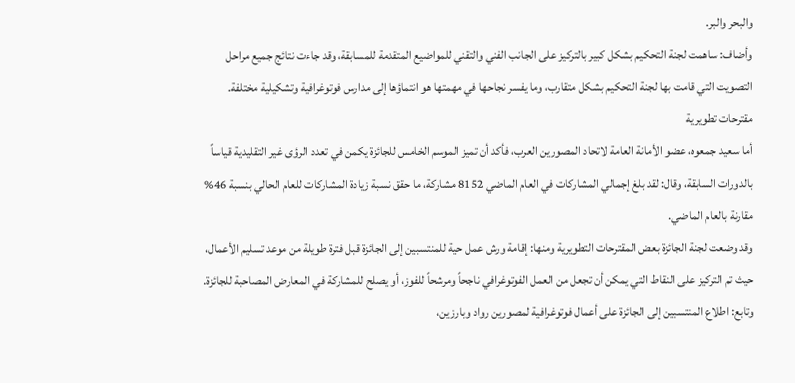والبحر والبر.
وأضاف: ساهمت لجنة التحكيم بشكل كبير بالتركيز على الجانب الفني والتقني للمواضيع المتقدمة للمسابقة، وقد جاءت نتائج جميع مراحل التصويت التي قامت بها لجنة التحكيم بشكل متقارب، وما يفسر نجاحها في مهمتها هو انتماؤها إلى مدارس فوتوغرافية وتشكيلية مختلفة.
مقترحات تطويرية
أما سعيد جمعوه، عضو الأمانة العامة لاتحاد المصورين العرب، فأكد أن تميز الموسم الخامس للجائزة يكمن في تعدد الرؤى غير التقليدية قياساً بالدورات السابقة، وقال: لقد بلغ إجمالي المشاركات في العام الماضي 8152 مشاركة، ما حقق نسبة زيادة المشاركات للعام الحالي بنسبة 46% مقارنة بالعام الماضي.
وقد وضعت لجنة الجائزة بعض المقترحات التطويرية ومنها: إقامة ورش عمل حية للمنتسبين إلى الجائزة قبل فترة طويلة من موعد تسليم الأعمال، حيث تم التركيز على النقاط التي يمكن أن تجعل من العمل الفوتوغرافي ناجحاً ومرشحاً للفوز، أو يصلح للمشاركة في المعارض المصاحبة للجائزة.
وتابع: اطلاع المنتسبين إلى الجائزة على أعمال فوتوغرافية لمصورين رواد وبارزين،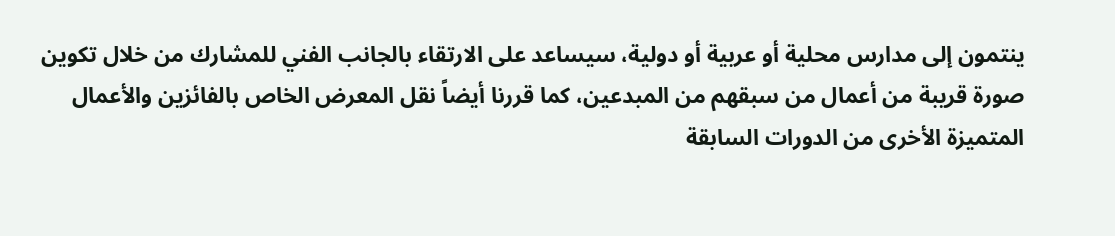ينتمون إلى مدارس محلية أو عربية أو دولية، سيساعد على الارتقاء بالجانب الفني للمشارك من خلال تكوين صورة قريبة من أعمال من سبقهم من المبدعين، كما قررنا أيضاً نقل المعرض الخاص بالفائزين والأعمال المتميزة الأخرى من الدورات السابقة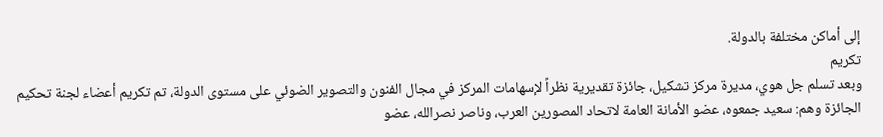إلى أماكن مختلفة بالدولة.
تكريم
وبعد تسلم جل هوي، مديرة مركز تشكيل، جائزة تقديرية نظراً لإسهامات المركز في مجال الفنون والتصوير الضوئي على مستوى الدولة، تم تكريم أعضاء لجنة تحكيم الجائزة وهم: سعيد جمعوه، عضو الأمانة العامة لاتحاد المصورين العرب، وناصر نصرالله، عضو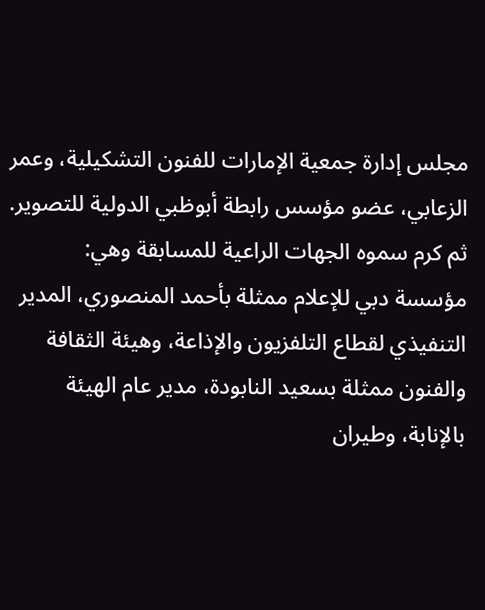مجلس إدارة جمعية الإمارات للفنون التشكيلية، وعمر الزعابي، عضو مؤسس رابطة أبوظبي الدولية للتصوير.
ثم كرم سموه الجهات الراعية للمسابقة وهي: مؤسسة دبي للإعلام ممثلة بأحمد المنصوري، المدير التنفيذي لقطاع التلفزيون والإذاعة، وهيئة الثقافة والفنون ممثلة بسعيد النابودة، مدير عام الهيئة بالإنابة، وطيران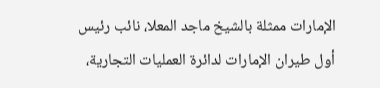الإمارات ممثلة بالشيخ ماجد المعلا، نائب رئيس أول طيران الإمارات لدائرة العمليات التجارية،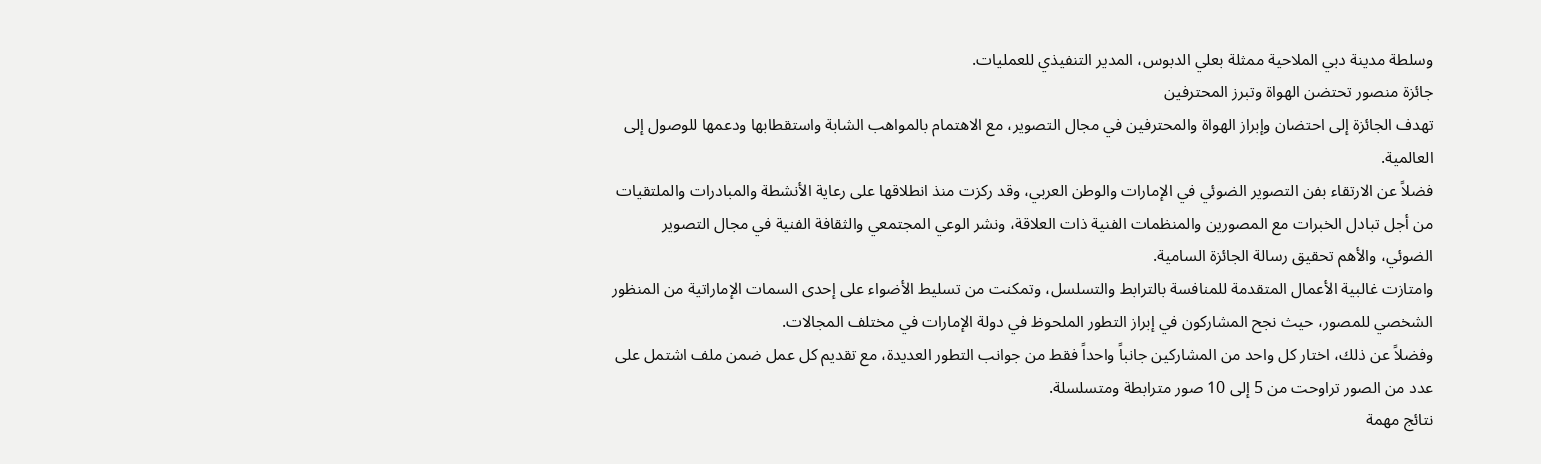وسلطة مدينة دبي الملاحية ممثلة بعلي الدبوس، المدير التنفيذي للعمليات.
جائزة منصور تحتضن الهواة وتبرز المحترفين
تهدف الجائزة إلى احتضان وإبراز الهواة والمحترفين في مجال التصوير، مع الاهتمام بالمواهب الشابة واستقطابها ودعمها للوصول إلى العالمية.
فضلاً عن الارتقاء بفن التصوير الضوئي في الإمارات والوطن العربي، وقد ركزت منذ انطلاقها على رعاية الأنشطة والمبادرات والملتقيات من أجل تبادل الخبرات مع المصورين والمنظمات الفنية ذات العلاقة، ونشر الوعي المجتمعي والثقافة الفنية في مجال التصوير الضوئي، والأهم تحقيق رسالة الجائزة السامية.
وامتازت غالبية الأعمال المتقدمة للمنافسة بالترابط والتسلسل، وتمكنت من تسليط الأضواء على إحدى السمات الإماراتية من المنظور الشخصي للمصور، حيث نجح المشاركون في إبراز التطور الملحوظ في دولة الإمارات في مختلف المجالات.
وفضلاً عن ذلك، اختار كل واحد من المشاركين جانباً واحداً فقط من جوانب التطور العديدة، مع تقديم كل عمل ضمن ملف اشتمل على عدد من الصور تراوحت من 5 إلى 10 صور مترابطة ومتسلسلة.
نتائج مهمة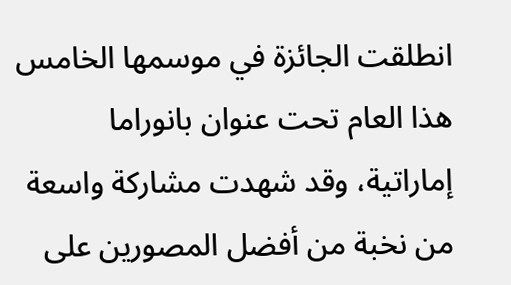انطلقت الجائزة في موسمها الخامس هذا العام تحت عنوان بانوراما إماراتية، وقد شهدت مشاركة واسعة من نخبة من أفضل المصورين على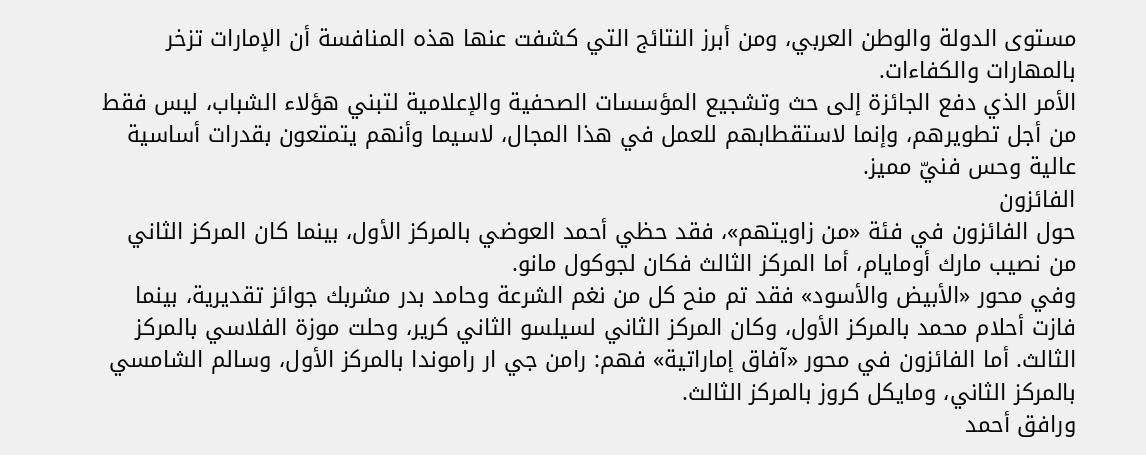مستوى الدولة والوطن العربي، ومن أبرز النتائج التي كشفت عنها هذه المنافسة أن الإمارات تزخر بالمهارات والكفاءات.
الأمر الذي دفع الجائزة إلى حث وتشجيع المؤسسات الصحفية والإعلامية لتبني هؤلاء الشباب، ليس فقط من أجل تطويرهم، وإنما لاستقطابهم للعمل في هذا المجال، لاسيما وأنهم يتمتعون بقدرات أساسية عالية وحس فنيّ مميز.
الفائزون
حول الفائزون في فئة «من زاويتهم»، فقد حظي أحمد العوضي بالمركز الأول، بينما كان المركز الثاني من نصيب مارك أومايام، أما المركز الثالث فكان لجوكول مانو.
وفي محور «الأبيض والأسود» فقد تم منح كل من نغم الشرعة وحامد بدر مشربك جوائز تقديرية، بينما فازت أحلام محمد بالمركز الأول، وكان المركز الثاني لسيلسو الثاني كرير، وحلت موزة الفلاسي بالمركز الثالث. أما الفائزون في محور «آفاق إماراتية» فهم: رامن جي ار راموندا بالمركز الأول، وسالم الشامسي بالمركز الثاني، ومايكل كروز بالمركز الثالث.
ورافق أحمد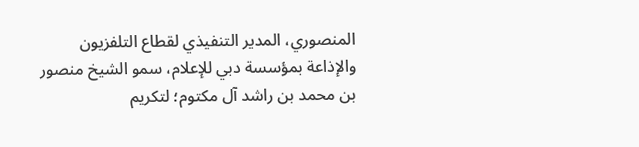المنصوري، المدير التنفيذي لقطاع التلفزيون والإذاعة بمؤسسة دبي للإعلام، سمو الشيخ منصور بن محمد بن راشد آل مكتوم؛ لتكريم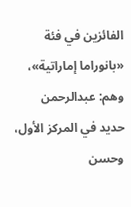الفائزين في فئة «بانوراما إماراتية»، وهم: عبدالرحمن حديد في المركز الأول، وحسن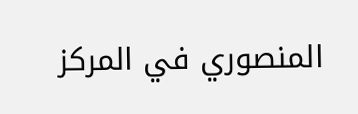المنصوري في المركز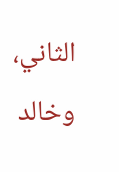الثاني، وخالد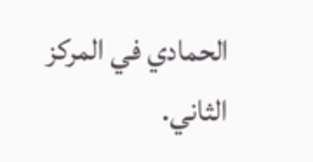الحمادي في المركز الثاني.